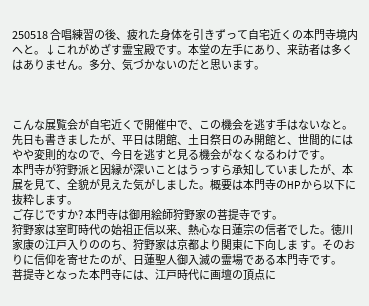250518 合唱練習の後、疲れた身体を引きずって自宅近くの本門寺境内へと。↓これがめざす霊宝殿です。本堂の左手にあり、来訪者は多くはありません。多分、気づかないのだと思います。



こんな展覧会が自宅近くで開催中で、この機会を逃す手はないなと。先日も書きましたが、平日は閉館、土日祭日のみ開館と、世間的にはやや変則的なので、今日を逃すと見る機会がなくなるわけです。
本門寺が狩野派と因縁が深いことはうっすら承知していましたが、本展を見て、全貌が見えた気がしました。概要は本門寺のHPから以下に抜粋します。
ご存じですか? 本門寺は御用絵師狩野家の菩提寺です。
狩野家は室町時代の始祖正信以来、熱心な日蓮宗の信者でした。徳川家康の江戸入りののち、狩野家は京都より関東に下向しま す。そのおりに信仰を寄せたのが、日蓮聖人御入滅の霊場である本門寺です。
菩提寺となった本門寺には、江戸時代に画壇の頂点に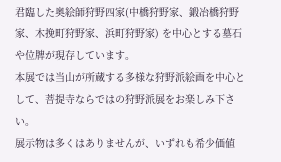君臨した奥絵師狩野四家(中橋狩野家、鍛冶橋狩野家、木挽町狩野家、浜町狩野家) を中心とする墓石や位牌が現存しています。
本展では当山が所蔵する多様な狩野派絵画を中心として、菩提寺ならではの狩野派展をお楽しみ下さい。
展示物は多くはありませんが、いずれも希少価値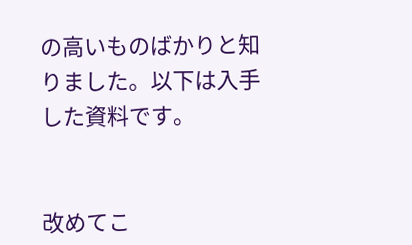の高いものばかりと知りました。以下は入手した資料です。


改めてこ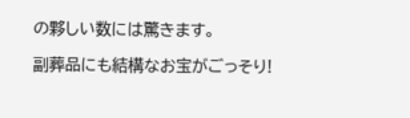の夥しい数には驚きます。

副葬品にも結構なお宝がごっそり!